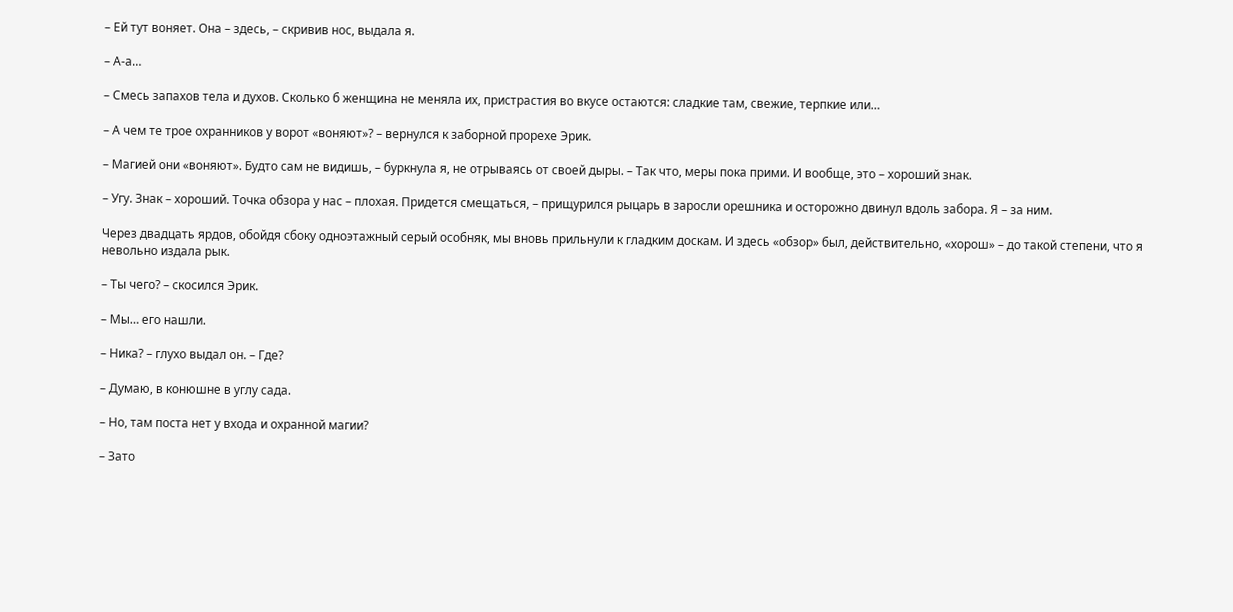– Ей тут воняет. Она – здесь, – скривив нос, выдала я.

– А-а…

– Смесь запахов тела и духов. Сколько б женщина не меняла их, пристрастия во вкусе остаются: сладкие там, свежие, терпкие или…

– А чем те трое охранников у ворот «воняют»? – вернулся к заборной прорехе Эрик.

– Магией они «воняют». Будто сам не видишь, – буркнула я, не отрываясь от своей дыры. – Так что, меры пока прими. И вообще, это – хороший знак.

– Угу. Знак – хороший. Точка обзора у нас – плохая. Придется смещаться, – прищурился рыцарь в заросли орешника и осторожно двинул вдоль забора. Я – за ним.

Через двадцать ярдов, обойдя сбоку одноэтажный серый особняк, мы вновь прильнули к гладким доскам. И здесь «обзор» был, действительно, «хорош» – до такой степени, что я невольно издала рык.

– Ты чего? – скосился Эрик.

– Мы… его нашли.

– Ника? – глухо выдал он. – Где?

– Думаю, в конюшне в углу сада.

– Но, там поста нет у входа и охранной магии?

– Зато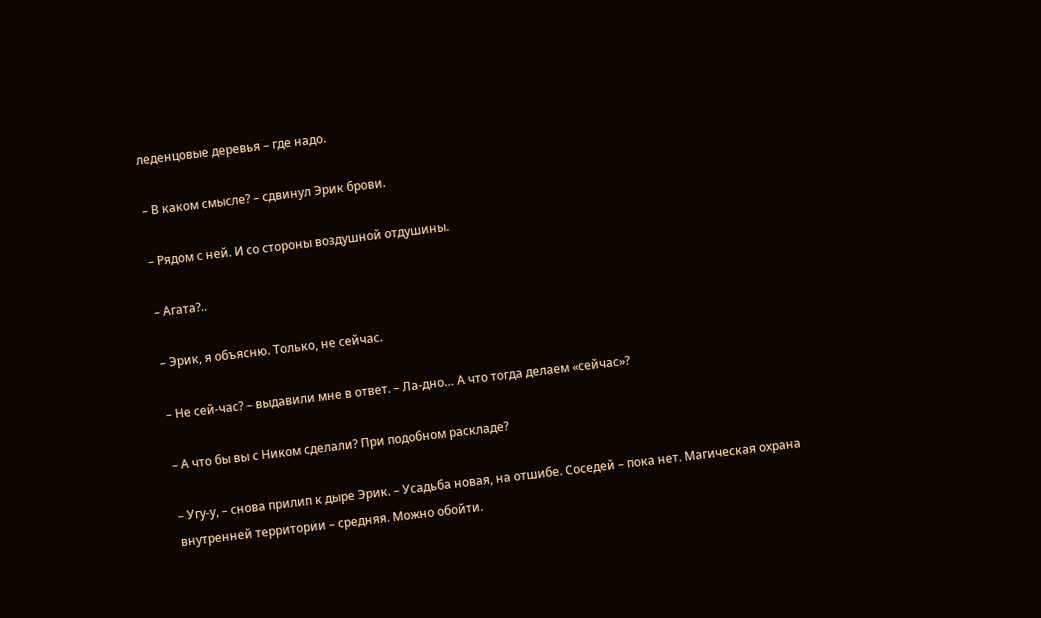леденцовые деревья – где надо.

– В каком смысле? – сдвинул Эрик брови.

– Рядом с ней. И со стороны воздушной отдушины.

– Агата?..

– Эрик, я объясню. Только, не сейчас.

– Не сей-час? – выдавили мне в ответ. – Ла-дно… А что тогда делаем «сейчас»?

– А что бы вы с Ником сделали? При подобном раскладе?

– Угу-у, – снова прилип к дыре Эрик. – Усадьба новая, на отшибе. Соседей – пока нет. Магическая охрана внутренней территории – средняя. Можно обойти.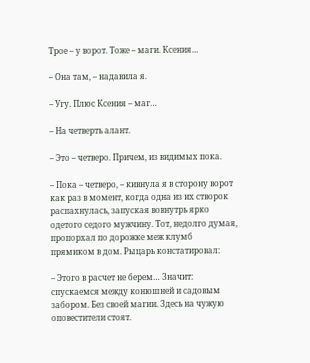Трое – у ворот. Тоже – маги. Ксения…

– Она там, – надавила я.

– Угу. Плюс Ксения – маг…

– На четверть алант.

– Это – четверо. Причем, из видимых пока.

– Пока – четверо, – кивнула я в сторону ворот как раз в момент, когда одна из их створок распахнулась, запуская вовнутрь ярко одетого седого мужчину. Тот, недолго думая, пропорхал по дорожке меж клумб прямиком в дом. Рыцарь констатировал:

– Этого в расчет не берем… Значит: спускаемся между конюшней и садовым забором. Без своей магии. Здесь на чужую оповестители стоят.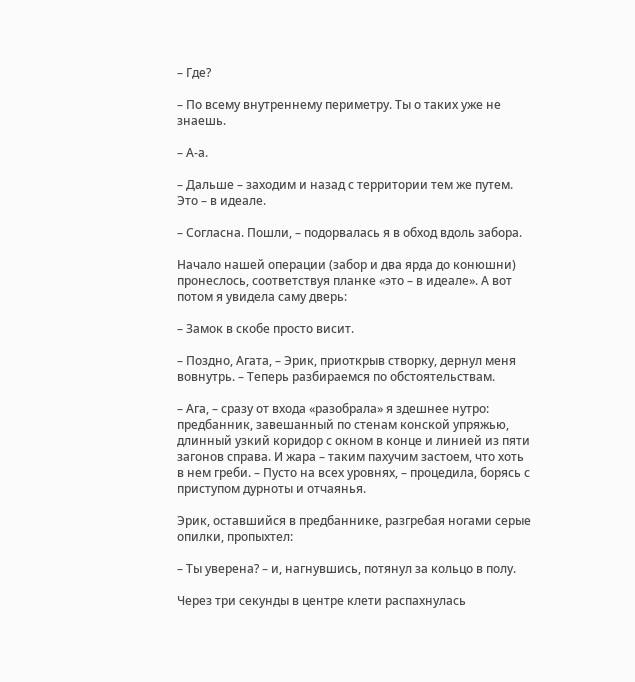– Где?

– По всему внутреннему периметру. Ты о таких уже не знаешь.

– А-а.

– Дальше – заходим и назад с территории тем же путем. Это – в идеале.

– Согласна. Пошли, – подорвалась я в обход вдоль забора.

Начало нашей операции (забор и два ярда до конюшни) пронеслось, соответствуя планке «это – в идеале». А вот потом я увидела саму дверь:

– Замок в скобе просто висит.

– Поздно, Агата, – Эрик, приоткрыв створку, дернул меня вовнутрь. – Теперь разбираемся по обстоятельствам.

– Ага, – сразу от входа «разобрала» я здешнее нутро: предбанник, завешанный по стенам конской упряжью, длинный узкий коридор с окном в конце и линией из пяти загонов справа. И жара – таким пахучим застоем, что хоть в нем греби. – Пусто на всех уровнях, – процедила, борясь с приступом дурноты и отчаянья.

Эрик, оставшийся в предбаннике, разгребая ногами серые опилки, пропыхтел:

– Ты уверена? – и, нагнувшись, потянул за кольцо в полу.

Через три секунды в центре клети распахнулась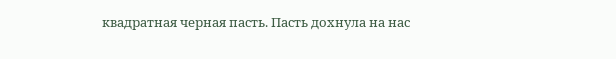квадратная черная пасть. Пасть дохнула на нас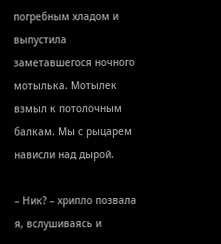погребным хладом и выпустила заметавшегося ночного мотылька. Мотылек взмыл к потолочным балкам. Мы с рыцарем нависли над дырой.

– Ник? – хрипло позвала я, вслушиваясь и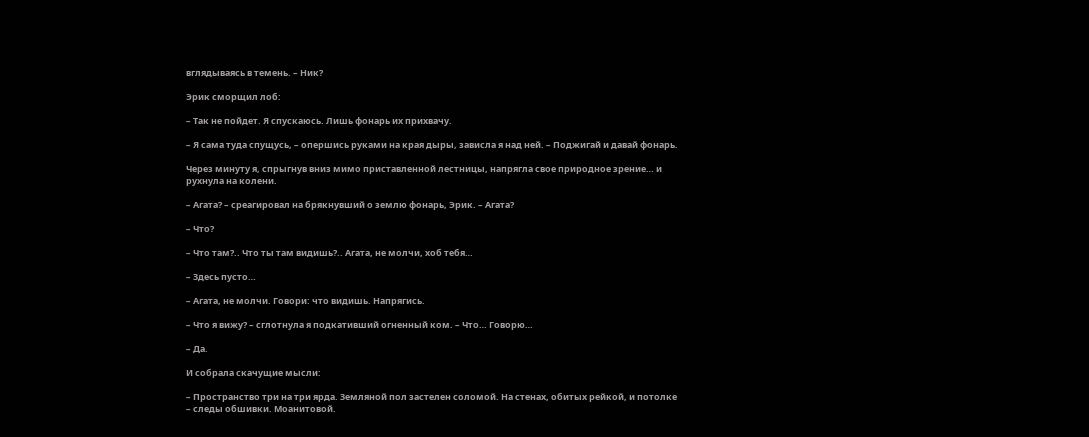вглядываясь в темень. – Ник?

Эрик сморщил лоб:

– Так не пойдет. Я спускаюсь. Лишь фонарь их прихвачу.

– Я сама туда спущусь, – опершись руками на края дыры, зависла я над ней. – Поджигай и давай фонарь.

Через минуту я, спрыгнув вниз мимо приставленной лестницы, напрягла свое природное зрение… и рухнула на колени.

– Агата? – среагировал на брякнувший о землю фонарь, Эрик. – Агата?

– Что?

– Что там?.. Что ты там видишь?.. Агата, не молчи, хоб тебя…

– Здесь пусто…

– Агата, не молчи. Говори: что видишь. Напрягись.

– Что я вижу? – сглотнула я подкативший огненный ком. – Что… Говорю…

– Да.

И собрала скачущие мысли:

– Пространство три на три ярда. Земляной пол застелен соломой. На стенах, обитых рейкой, и потолке – следы обшивки. Моанитовой.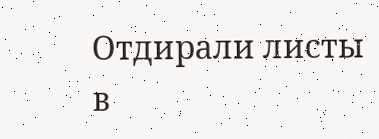Отдирали листы в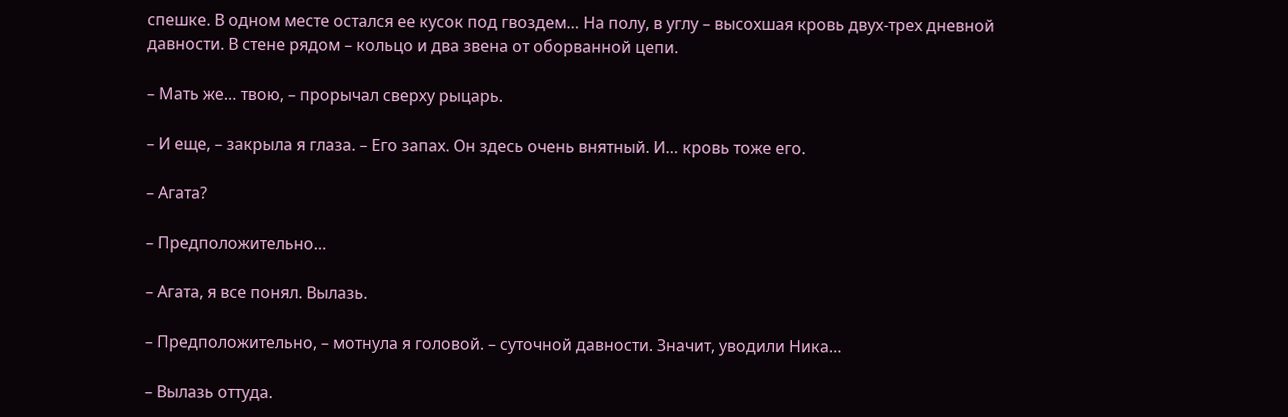спешке. В одном месте остался ее кусок под гвоздем… На полу, в углу – высохшая кровь двух-трех дневной давности. В стене рядом – кольцо и два звена от оборванной цепи.

– Мать же… твою, – прорычал сверху рыцарь.

– И еще, – закрыла я глаза. – Его запах. Он здесь очень внятный. И… кровь тоже его.

– Агата?

– Предположительно…

– Агата, я все понял. Вылазь.

– Предположительно, – мотнула я головой. – суточной давности. Значит, уводили Ника…

– Вылазь оттуда.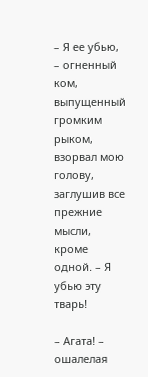– Я ее убью, – огненный ком, выпущенный громким рыком, взорвал мою голову, заглушив все прежние мысли, кроме одной. – Я убью эту тварь!

– Агата! – ошалелая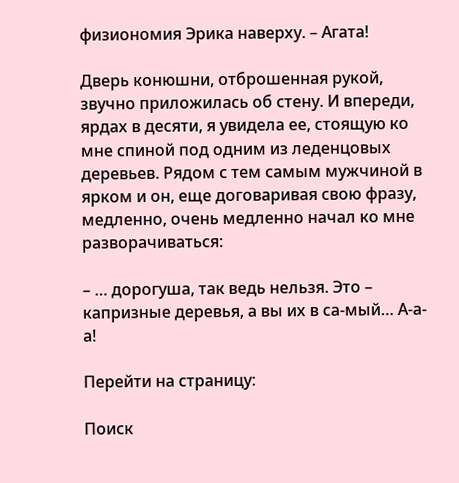физиономия Эрика наверху. – Агата!

Дверь конюшни, отброшенная рукой, звучно приложилась об стену. И впереди, ярдах в десяти, я увидела ее, стоящую ко мне спиной под одним из леденцовых деревьев. Рядом с тем самым мужчиной в ярком и он, еще договаривая свою фразу, медленно, очень медленно начал ко мне разворачиваться:

– … дорогуша, так ведь нельзя. Это – капризные деревья, а вы их в са-мый… А-а-а!

Перейти на страницу:

Поиск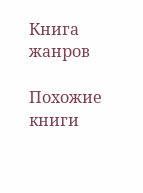Книга жанров

Похожие книги